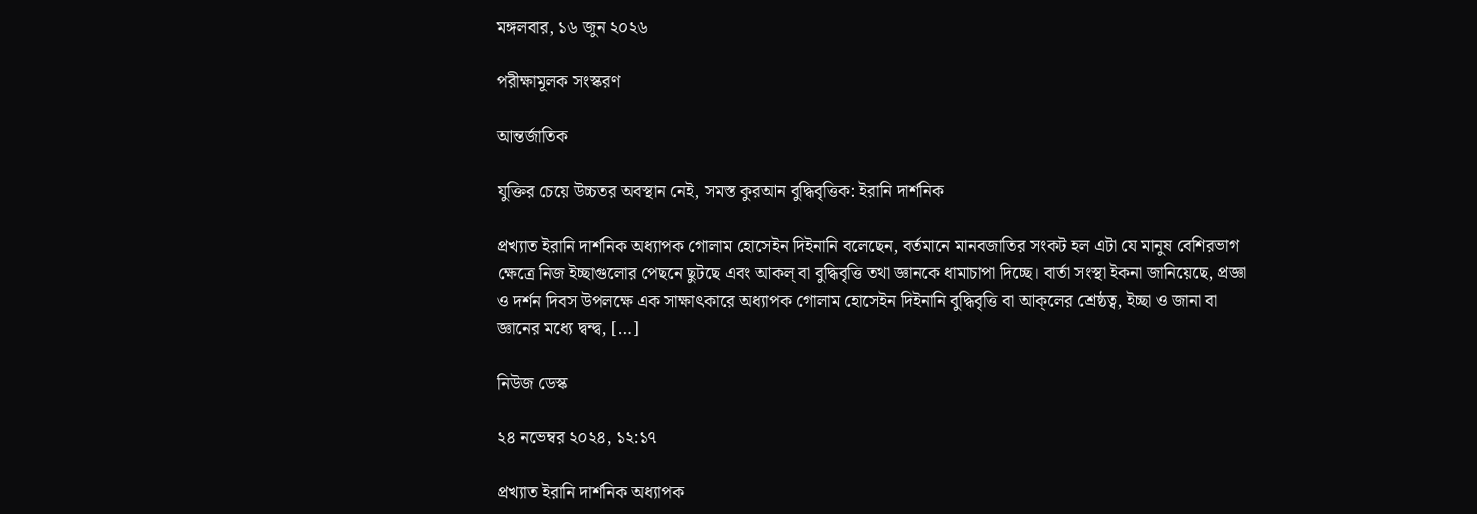মঙ্গলবার, ১৬ জুন ২০২৬

পরীক্ষামূলক সংস্করণ

আন্তর্জাতিক

যুক্তির চেয়ে উচ্চতর অবস্থান নেই, সমস্ত কুরআন বুদ্ধিবৃত্তিক: ইরানি দার্শনিক

প্রখ্যাত ইরানি দার্শনিক অধ্যাপক গোলাম হোসেইন দিইনানি বলেছেন, বর্তমানে মানবজাতির সংকট হল এটা যে মানুষ বেশিরভাগ ক্ষেত্রে নিজ ইচ্ছাগুলোর পেছনে ছুটছে এবং আকল্‌ বা বুদ্ধিবৃত্তি তথা জ্ঞানকে ধামাচাপা দিচ্ছে। বার্তা সংস্থা ইকনা জানিয়েছে, প্রজ্ঞা ও দর্শন দিবস উপলক্ষে এক সাক্ষাৎকারে অধ্যাপক গোলাম হোসেইন দিইনানি বুদ্ধিবৃত্তি বা আক্‌লের শ্রেষ্ঠত্ব, ইচ্ছা ও জানা বা জ্ঞানের মধ্যে দ্বন্দ্ব, […]

নিউজ ডেস্ক

২৪ নভেম্বর ২০২৪, ১২:১৭

প্রখ্যাত ইরানি দার্শনিক অধ্যাপক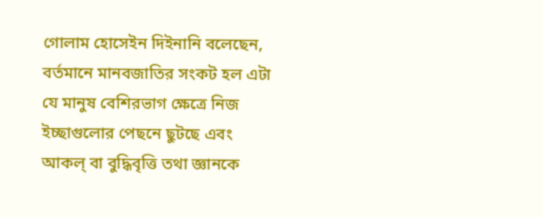গোলাম হোসেইন দিইনানি বলেছেন, বর্তমানে মানবজাতির সংকট হল এটা যে মানুষ বেশিরভাগ ক্ষেত্রে নিজ ইচ্ছাগুলোর পেছনে ছুটছে এবং আকল্‌ বা বুদ্ধিবৃত্তি তথা জ্ঞানকে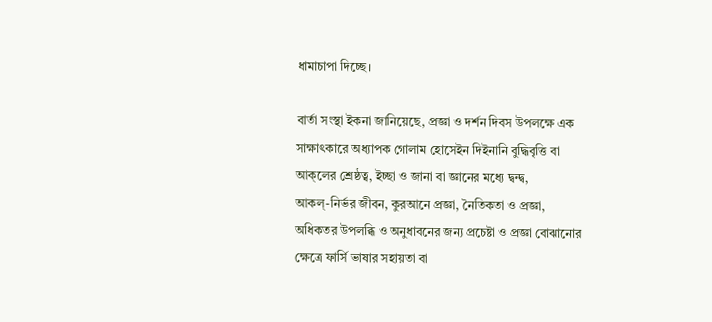ধামাচাপা দিচ্ছে।

বার্তা সংস্থা ইকনা জানিয়েছে, প্রজ্ঞা ও দর্শন দিবস উপলক্ষে এক সাক্ষাৎকারে অধ্যাপক গোলাম হোসেইন দিইনানি বুদ্ধিবৃত্তি বা আক্‌লের শ্রেষ্ঠত্ব, ইচ্ছা ও জানা বা জ্ঞানের মধ্যে দ্বন্দ্ব, আকল্‌-নির্ভর জীবন, কুরআনে প্রজ্ঞা, নৈতিকতা ও প্রজ্ঞা, অধিকতর উপলব্ধি ও অনুধাবনের জন্য প্রচেষ্টা ও প্রজ্ঞা বোঝানোর ক্ষেত্রে ফার্সি ভাষার সহায়তা বা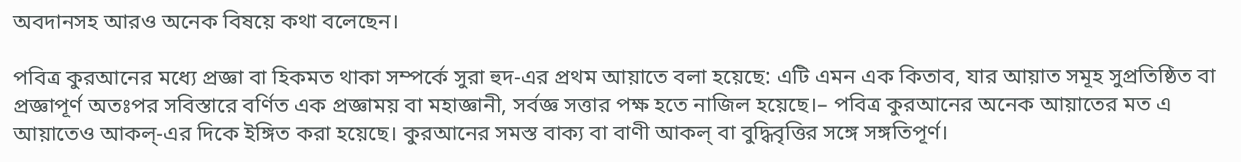অবদানসহ আরও অনেক বিষয়ে কথা বলেছেন।

পবিত্র কুরআনের মধ্যে প্রজ্ঞা বা হিকমত থাকা সম্পর্কে সুরা হুদ-এর প্রথম আয়াতে বলা হয়েছে: এটি এমন এক কিতাব, যার আয়াত সমূহ সুপ্রতিষ্ঠিত বা প্রজ্ঞাপূর্ণ অতঃপর সবিস্তারে বর্ণিত এক প্রজ্ঞাময় বা মহাজ্ঞানী, সর্বজ্ঞ সত্তার পক্ষ হতে নাজিল হয়েছে।– পবিত্র কুরআনের অনেক আয়াতের মত এ আয়াতেও আকল্‌-এর দিকে ইঙ্গিত করা হয়েছে। কুরআনের সমস্ত বাক্য বা বাণী আকল্‌ বা বুদ্ধিবৃত্তির সঙ্গে সঙ্গতিপূর্ণ।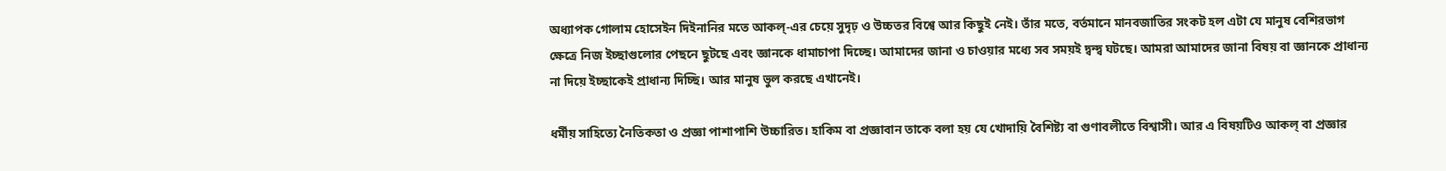অধ্যাপক গোলাম হোসেইন দিইনানির মতে আকল্-এর চেয়ে সুদৃঢ় ও উচ্চতর বিশ্বে আর কিছুই নেই। তাঁর মতে, বর্তমানে মানবজাতির সংকট হল এটা যে মানুষ বেশিরভাগ ক্ষেত্রে নিজ ইচ্ছাগুলোর পেছনে ছুটছে এবং জ্ঞানকে ধামাচাপা দিচ্ছে। আমাদের জানা ও চাওয়ার মধ্যে সব সময়ই দ্বন্দ্ব ঘটছে। আমরা আমাদের জানা বিষয় বা জ্ঞানকে প্রাধান্য না দিয়ে ইচ্ছাকেই প্রাধান্য দিচ্ছি। আর মানুষ ভুল করছে এখানেই।

ধর্মীয় সাহিত্যে নৈতিকতা ও প্রজ্ঞা পাশাপাশি উচ্চারিত। হাকিম বা প্রজ্ঞাবান তাকে বলা হয় যে খোদায়ি বৈশিষ্ট্য বা গুণাবলীতে বিশ্বাসী। আর এ বিষয়টিও আকল্‌ বা প্রজ্ঞার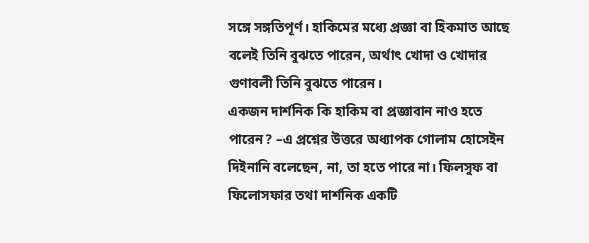সঙ্গে সঙ্গতিপূর্ণ। হাকিমের মধ্যে প্রজ্ঞা বা হিকমাত আছে বলেই তিনি বুঝতে পারেন, অর্থাৎ খোদা ও খোদার গুণাবলী তিনি বুঝতে পারেন।
একজন দার্শনিক কি হাকিম বা প্রজ্ঞাবান নাও হতে পারেন? –এ প্রশ্নের উত্তরে অধ্যাপক গোলাম হোসেইন দিইনানি বলেছেন, না, তা হতে পারে না। ফিলসুফ বা ফিলোসফার তথা দার্শনিক একটি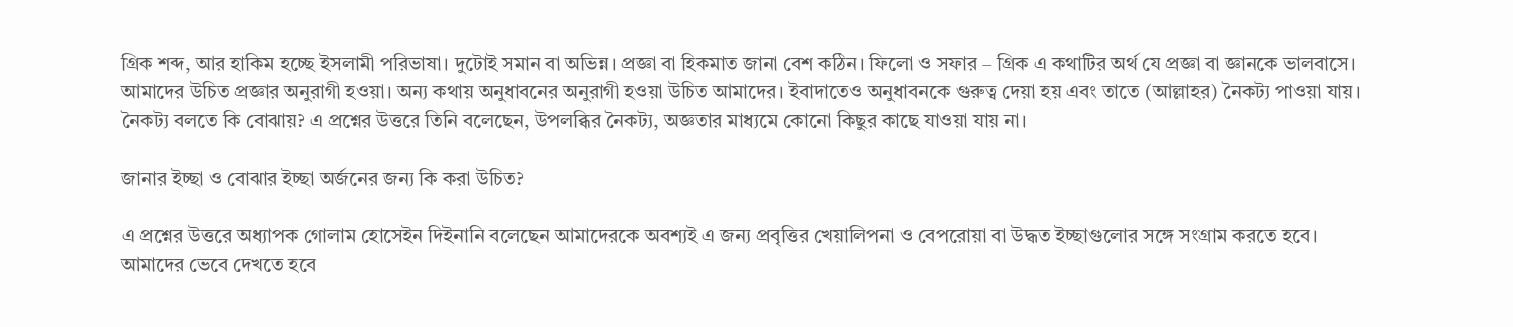গ্রিক শব্দ, আর হাকিম হচ্ছে ইসলামী পরিভাষা। দুটোই সমান বা অভিন্ন। প্রজ্ঞা বা হিকমাত জানা বেশ কঠিন। ফিলো ও সফার – গ্রিক এ কথাটির অর্থ যে প্রজ্ঞা বা জ্ঞানকে ভালবাসে। আমাদের উচিত প্রজ্ঞার অনুরাগী হওয়া। অন্য কথায় অনুধাবনের অনুরাগী হওয়া উচিত আমাদের। ইবাদাতেও অনুধাবনকে গুরুত্ব দেয়া হয় এবং তাতে (আল্লাহর) নৈকট্য পাওয়া যায়।
নৈকট্য বলতে কি বোঝায়? এ প্রশ্নের উত্তরে তিনি বলেছেন, উপলব্ধির নৈকট্য, অজ্ঞতার মাধ্যমে কোনো কিছুর কাছে যাওয়া যায় না।

জানার ইচ্ছা ও বোঝার ইচ্ছা অর্জনের জন্য কি করা উচিত?

এ প্রশ্নের উত্তরে অধ্যাপক গোলাম হোসেইন দিইনানি বলেছেন আমাদেরকে অবশ্যই এ জন্য প্রবৃত্তির খেয়ালিপনা ও বেপরোয়া বা উদ্ধত ইচ্ছাগুলোর সঙ্গে সংগ্রাম করতে হবে। আমাদের ভেবে দেখতে হবে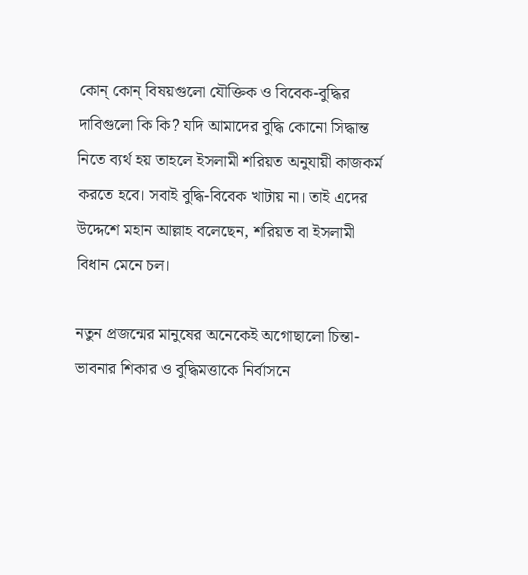কোন্ কোন্ বিষয়গুলো যৌক্তিক ও বিবেক-বুদ্ধির দাবিগুলো কি কি? যদি আমাদের বুদ্ধি কোনো সিদ্ধান্ত নিতে ব্যর্থ হয় তাহলে ইসলামী শরিয়ত অনুযায়ী কাজকর্ম করতে হবে। সবাই বুদ্ধি-বিবেক খাটায় না। তাই এদের উদ্দেশে মহান আল্লাহ বলেছেন, শরিয়ত বা ইসলামী বিধান মেনে চল।

নতুন প্রজন্মের মানুষের অনেকেই অগোছালো চিন্তা-ভাবনার শিকার ও বুদ্ধিমত্তাকে নির্বাসনে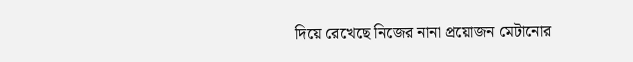দিয়ে রেখেছে নিজের নানা প্রয়োজন মেটানোর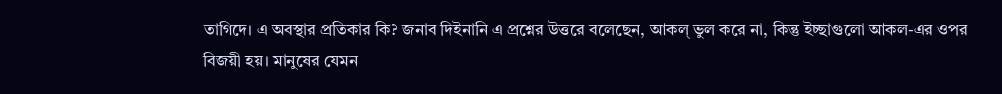তাগিদে। এ অবস্থার প্রতিকার কি? জনাব দিইনানি এ প্রশ্নের উত্তরে বলেছেন, আকল্ ভুল করে না, কিন্তু ইচ্ছাগুলো আকল-এর ওপর বিজয়ী হয়। মানুষের যেমন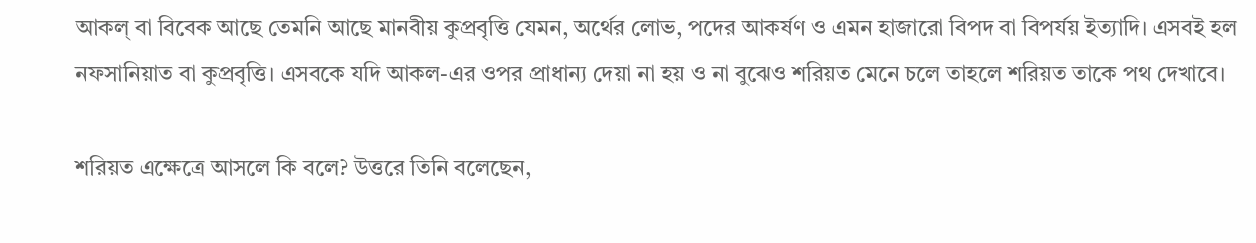আকল্‌ বা বিবেক আছে তেমনি আছে মানবীয় কুপ্রবৃত্তি যেমন, অর্থের লোভ, পদের আকর্ষণ ও এমন হাজারো বিপদ বা বিপর্যয় ইত্যাদি। এসবই হল নফসানিয়াত বা কুপ্রবৃত্তি। এসবকে যদি আকল-এর ওপর প্রাধান্য দেয়া না হয় ও না বুঝেও শরিয়ত মেনে চলে তাহলে শরিয়ত তাকে পথ দেখাবে।

শরিয়ত এক্ষেত্রে আসলে কি বলে? উত্তরে তিনি বলেছেন,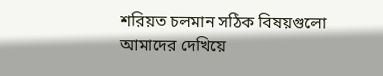শরিয়ত চলমান সঠিক বিষয়গুলো আমাদের দেখিয়ে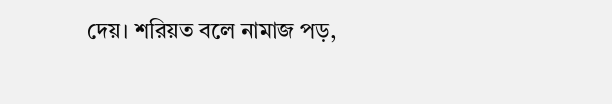দেয়। শরিয়ত বলে নামাজ পড়,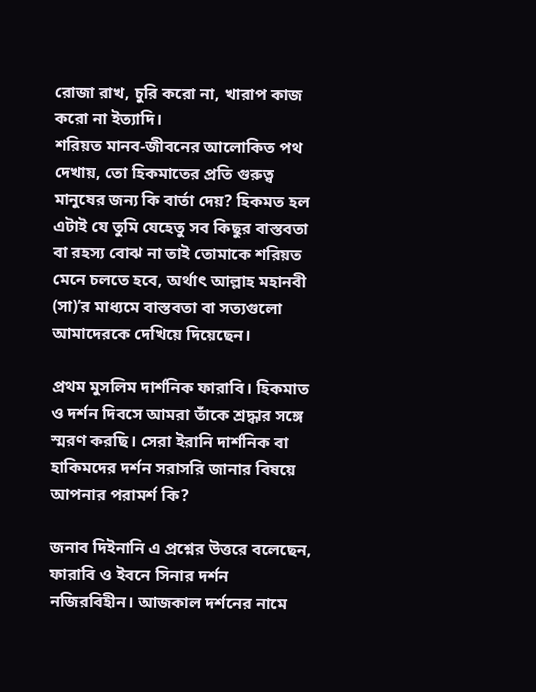রোজা রাখ, চুরি করো না, খারাপ কাজ করো না ইত্যাদি।
শরিয়ত মানব-জীবনের আলোকিত পথ দেখায়, তো হিকমাতের প্রতি গুরুত্ব মানুষের জন্য কি বার্তা দেয়? হিকমত হল এটাই যে তুমি যেহেতু সব কিছুর বাস্তবতা বা রহস্য বোঝ না তাই তোমাকে শরিয়ত মেনে চলতে হবে, অর্থাৎ আল্লাহ মহানবী (সা)’র মাধ্যমে বাস্তবতা বা সত্যগুলো আমাদেরকে দেখিয়ে দিয়েছেন।

প্রথম মুসলিম দার্শনিক ফারাবি। হিকমাত ও দর্শন দিবসে আমরা তাঁকে শ্রদ্ধার সঙ্গে স্মরণ করছি। সেরা ইরানি দার্শনিক বা হাকিমদের দর্শন সরাসরি জানার বিষয়ে আপনার পরামর্শ কি?

জনাব দিইনানি এ প্রশ্নের উত্তরে বলেছেন, ফারাবি ও ইবনে সিনার দর্শন নজিরবিহীন। আজকাল দর্শনের নামে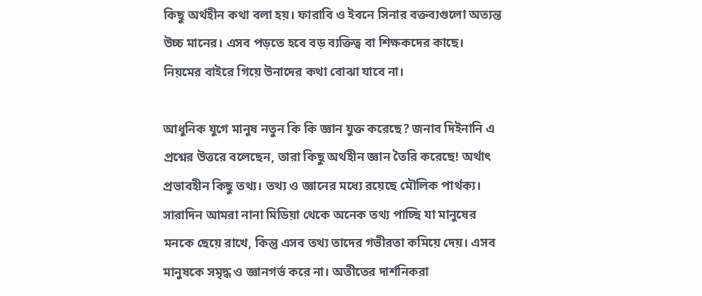কিছু অর্থহীন কথা বলা হয়। ফারাবি ও ইবনে সিনার বক্তব্যগুলো অত্যন্ত উচ্চ মানের। এসব পড়তে হবে বড় ব্যক্তিত্ব বা শিক্ষকদের কাছে। নিয়মের বাইরে গিয়ে উনাদের কথা বোঝা যাবে না।

আধুনিক যুগে মানুষ নতুন কি কি জ্ঞান যুক্ত করেছে? জনাব দিইনানি এ প্রশ্নের উত্তরে বলেছেন, তারা কিছু অর্থহীন জ্ঞান তৈরি করেছে! অর্থাৎ প্রভাবহীন কিছু তথ্য। তথ্য ও জ্ঞানের মধ্যে রয়েছে মৌলিক পার্থক্য। সারাদিন আমরা নানা মিডিয়া থেকে অনেক তথ্য পাচ্ছি যা মানুষের মনকে ছেয়ে রাখে, কিন্তু এসব তথ্য তাদের গভীরতা কমিয়ে দেয়। এসব মানুষকে সমৃদ্ধ ও জ্ঞানগর্ভ করে না। অতীতের দার্শনিকরা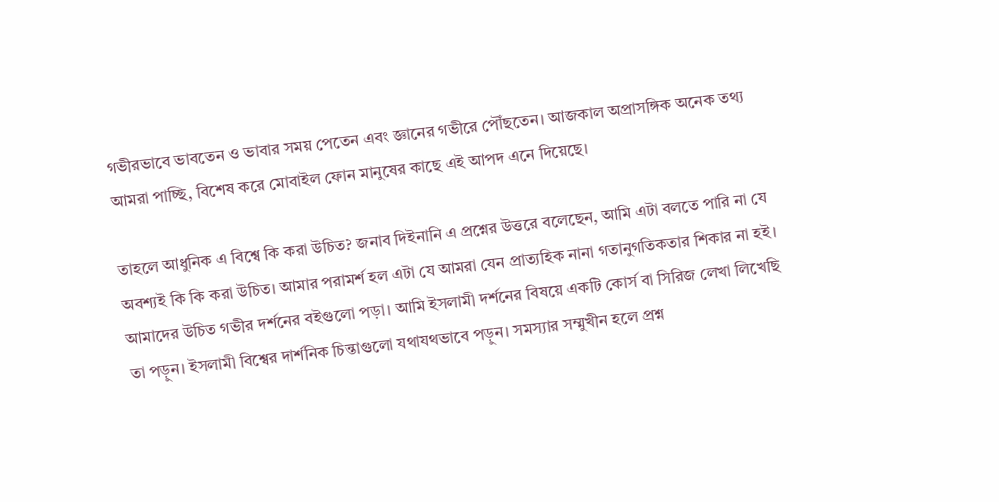গভীরভাবে ভাবতেন ও ভাবার সময় পেতেন এবং জ্ঞানের গভীরে পৌঁছতেন। আজকাল অপ্রাসঙ্গিক অনেক তথ্য আমরা পাচ্ছি, বিশেষ করে মোবাইল ফোন মানুষের কাছে এই আপদ এনে দিয়েছে।

তাহলে আধুনিক এ বিশ্বে কি করা উচিত? জনাব দিইনানি এ প্রশ্নের উত্তরে বলেছেন, আমি এটা বলতে পারি না যে অবশ্যই কি কি করা উচিত। আমার পরামর্শ হল এটা যে আমরা যেন প্রাত্যহিক নানা গতানুগতিকতার শিকার না হই। আমাদের উচিত গভীর দর্শনের বইগুলো পড়া। আমি ইসলামী দর্শনের বিষয়ে একটি কোর্স বা সিরিজ লেখা লিখেছি তা পড়ুন। ইসলামী বিশ্বের দার্শনিক চিন্তাগুলো যথাযথভাবে পড়ুন। সমস্যার সম্মুখীন হলে প্রশ্ন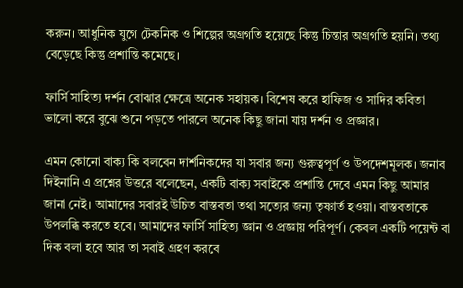করুন। আধুনিক যুগে টেকনিক ও শিল্পের অগ্রগতি হয়েছে কিন্তু চিন্তার অগ্রগতি হয়নি। তথ্য বেড়েছে কিন্তু প্রশান্তি কমেছে।

ফার্সি সাহিত্য দর্শন বোঝার ক্ষেত্রে অনেক সহায়ক। বিশেষ করে হাফিজ ও সাদির কবিতা ভালো করে বুঝে শুনে পড়তে পারলে অনেক কিছু জানা যায় দর্শন ও প্রজ্ঞার।

এমন কোনো বাক্য কি বলবেন দার্শনিকদের যা সবার জন্য গুরুত্বপূর্ণ ও উপদেশমূলক। জনাব দিইনানি এ প্রশ্নের উত্তরে বলেছেন, একটি বাক্য সবাইকে প্রশান্তি দেবে এমন কিছু আমার জানা নেই। আমাদের সবারই উচিত বাস্তবতা তথা সত্যের জন্য তৃষ্ণার্ত হওয়া। বাস্তবতাকে উপলব্ধি করতে হবে। আমাদের ফার্সি সাহিত্য জ্ঞান ও প্রজ্ঞায় পরিপূর্ণ। কেবল একটি পয়েন্ট বা দিক বলা হবে আর তা সবাই গ্রহণ করবে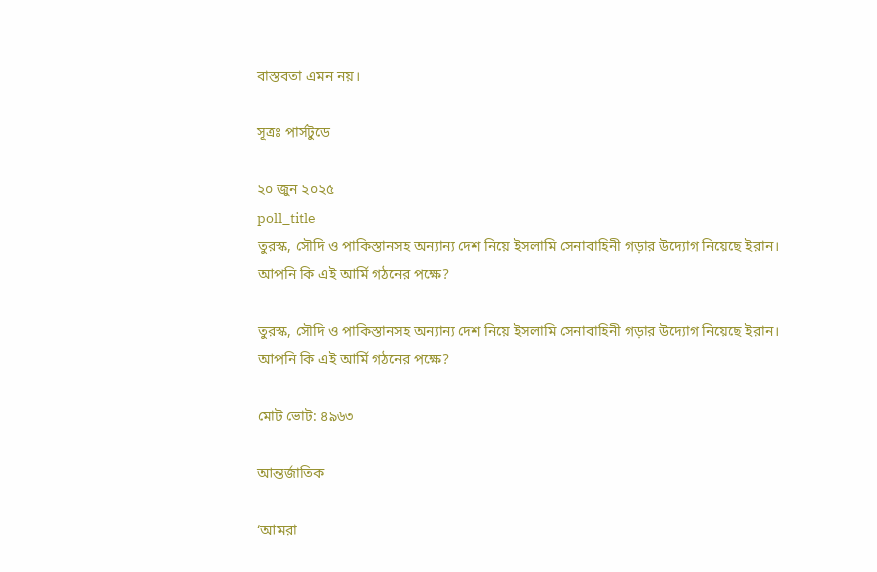বাস্তবতা এমন নয়।

সূত্রঃ পার্সটুডে

২০ জুন ২০২৫
poll_title
তুরস্ক, সৌদি ও পাকিস্তানসহ অন্যান্য দেশ নিয়ে ইসলামি সেনাবাহিনী গড়ার উদ্যোগ নিয়েছে ইরান। আপনি কি এই আর্মি গঠনের পক্ষে?

তুরস্ক, সৌদি ও পাকিস্তানসহ অন্যান্য দেশ নিয়ে ইসলামি সেনাবাহিনী গড়ার উদ্যোগ নিয়েছে ইরান। আপনি কি এই আর্মি গঠনের পক্ষে?

মোট ভোট: ৪৯৬৩

আন্তর্জাতিক

‘আমরা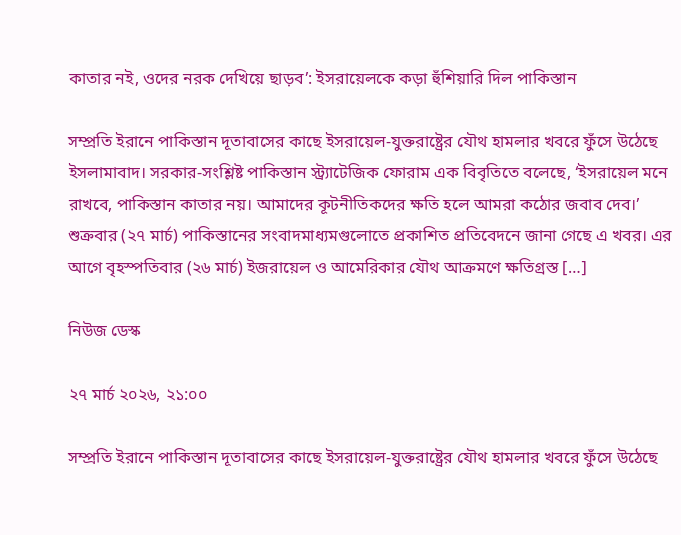কাতার নই, ওদের নরক দেখিয়ে ছাড়ব’: ইসরায়েলকে কড়া হুঁশিয়ারি দিল পাকিস্তান

সম্প্রতি ইরানে পাকিস্তান দূতাবাসের কাছে ইসরায়েল-যুক্তরাষ্ট্রের যৌথ হামলার খবরে ফুঁসে উঠেছে ইসলামাবাদ। সরকার-সংশ্লিষ্ট পাকিস্তান স্ট্র্যাটেজিক ফোরাম এক বিবৃতিতে বলেছে, ‘ইসরায়েল মনে রাখবে, পাকিস্তান কাতার নয়। আমাদের কূটনীতিকদের ক্ষতি হলে আমরা কঠোর জবাব দেব।’ শুক্রবার (২৭ মার্চ) পাকিস্তানের সংবাদমাধ্যমগুলোতে প্রকাশিত প্রতিবেদনে জানা গেছে এ খবর। এর আগে বৃহস্পতিবার (২৬ মার্চ) ইজরায়েল ও আমেরিকার যৌথ আক্রমণে ক্ষতিগ্রস্ত […]

নিউজ ডেস্ক

২৭ মার্চ ২০২৬, ২১:০০

সম্প্রতি ইরানে পাকিস্তান দূতাবাসের কাছে ইসরায়েল-যুক্তরাষ্ট্রের যৌথ হামলার খবরে ফুঁসে উঠেছে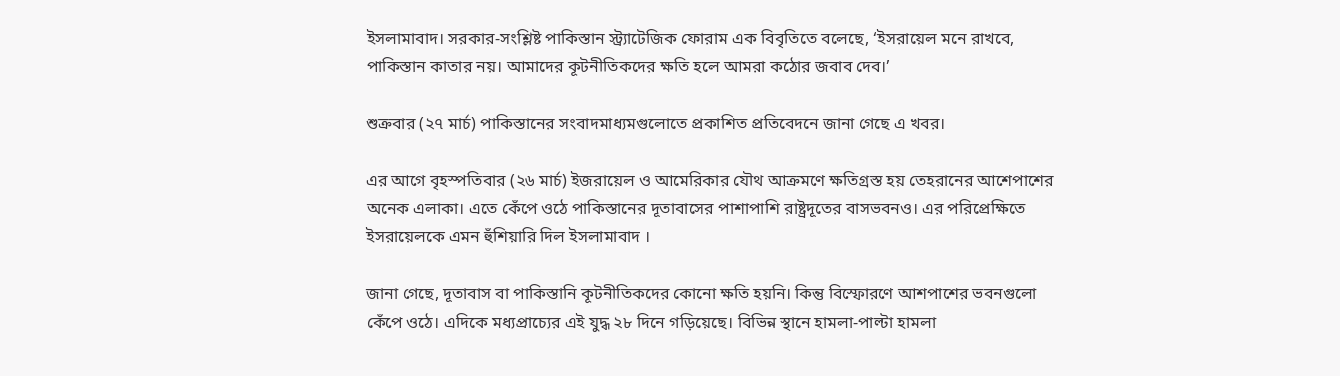ইসলামাবাদ। সরকার-সংশ্লিষ্ট পাকিস্তান স্ট্র্যাটেজিক ফোরাম এক বিবৃতিতে বলেছে, ‘ইসরায়েল মনে রাখবে, পাকিস্তান কাতার নয়। আমাদের কূটনীতিকদের ক্ষতি হলে আমরা কঠোর জবাব দেব।’

শুক্রবার (২৭ মার্চ) পাকিস্তানের সংবাদমাধ্যমগুলোতে প্রকাশিত প্রতিবেদনে জানা গেছে এ খবর।

এর আগে বৃহস্পতিবার (২৬ মার্চ) ইজরায়েল ও আমেরিকার যৌথ আক্রমণে ক্ষতিগ্রস্ত হয় তেহরানের আশেপাশের অনেক এলাকা। এতে কেঁপে ওঠে পাকিস্তানের দূতাবাসের পাশাপাশি রাষ্ট্রদূতের বাসভবনও। এর পরিপ্রেক্ষিতে ইসরায়েলকে এমন হুঁশিয়ারি দিল ইসলামাবাদ ।

জানা গেছে, দূতাবাস বা পাকিস্তানি কূটনীতিকদের কোনো ক্ষতি হয়নি। কিন্তু বিস্ফোরণে আশপাশের ভবনগুলো কেঁপে ওঠে। এদিকে মধ্যপ্রাচ্যের এই যুদ্ধ ২৮ দিনে গড়িয়েছে। বিভিন্ন স্থানে হামলা-পাল্টা হামলা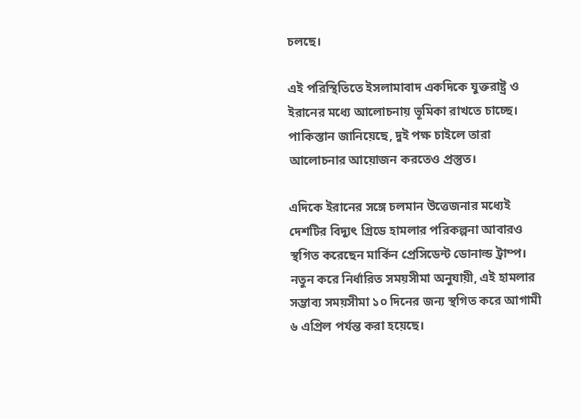চলছে।

এই পরিস্থিতিতে ইসলামাবাদ একদিকে যুক্তরাষ্ট্র ও ইরানের মধ্যে আলোচনায় ভূমিকা রাখতে চাচ্ছে। পাকিস্তান জানিয়েছে, দুই পক্ষ চাইলে তারা আলোচনার আয়োজন করতেও প্রস্তুত।

এদিকে ইরানের সঙ্গে চলমান উত্তেজনার মধ্যেই দেশটির বিদ্যুৎ গ্রিডে হামলার পরিকল্পনা আবারও স্থগিত করেছেন মার্কিন প্রেসিডেন্ট ডোনাল্ড ট্রাম্প। নতুন করে নির্ধারিত সময়সীমা অনুযায়ী, এই হামলার সম্ভাব্য সময়সীমা ১০ দিনের জন্য স্থগিত করে আগামী ৬ এপ্রিল পর্যন্ত করা হয়েছে।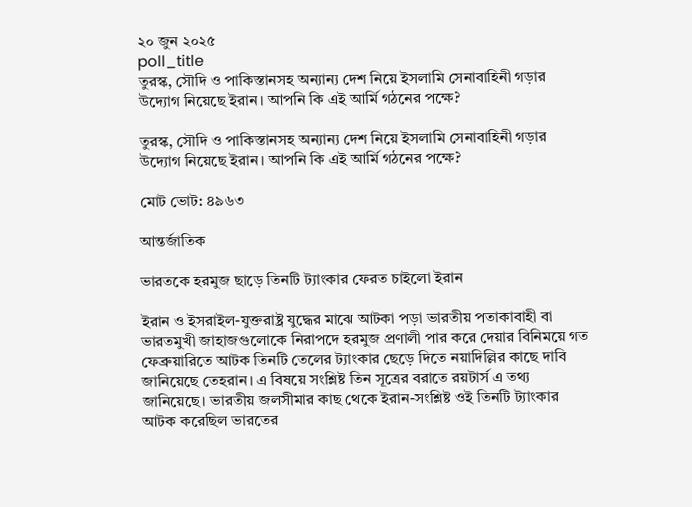২০ জুন ২০২৫
poll_title
তুরস্ক, সৌদি ও পাকিস্তানসহ অন্যান্য দেশ নিয়ে ইসলামি সেনাবাহিনী গড়ার উদ্যোগ নিয়েছে ইরান। আপনি কি এই আর্মি গঠনের পক্ষে?

তুরস্ক, সৌদি ও পাকিস্তানসহ অন্যান্য দেশ নিয়ে ইসলামি সেনাবাহিনী গড়ার উদ্যোগ নিয়েছে ইরান। আপনি কি এই আর্মি গঠনের পক্ষে?

মোট ভোট: ৪৯৬৩

আন্তর্জাতিক

ভারতকে হরমুজ ছাড়ে তিনটি ট্যাংকার ফেরত চাইলো ইরান

ইরান ও ইসরাইল-যুক্তরাষ্ট্র যুদ্ধের মাঝে আটকা পড়া ভারতীয় পতাকাবাহী বা ভারতমুখী জাহাজগুলোকে নিরাপদে হরমুজ প্রণালী পার করে দেয়ার বিনিময়ে গত ফেব্রুয়ারিতে আটক তিনটি তেলের ট্যাংকার ছেড়ে দিতে নয়াদিল্লির কাছে দাবি জানিয়েছে তেহরান। এ বিষয়ে সংশ্লিষ্ট তিন সূত্রের বরাতে রয়টার্স এ তথ্য জানিয়েছে। ভারতীয় জলসীমার কাছ থেকে ইরান-সংশ্লিষ্ট ওই তিনটি ট্যাংকার আটক করেছিল ভারতের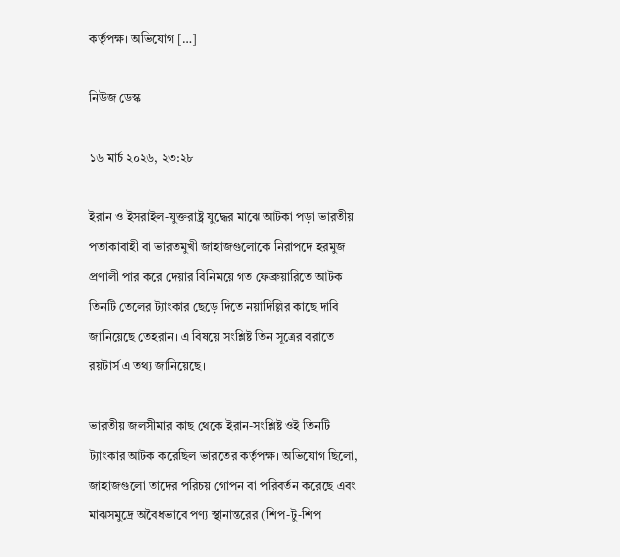কর্তৃপক্ষ। অভিযোগ […]

নিউজ ডেস্ক

১৬ মার্চ ২০২৬, ২৩:২৮

ইরান ও ইসরাইল-যুক্তরাষ্ট্র যুদ্ধের মাঝে আটকা পড়া ভারতীয় পতাকাবাহী বা ভারতমুখী জাহাজগুলোকে নিরাপদে হরমুজ প্রণালী পার করে দেয়ার বিনিময়ে গত ফেব্রুয়ারিতে আটক তিনটি তেলের ট্যাংকার ছেড়ে দিতে নয়াদিল্লির কাছে দাবি জানিয়েছে তেহরান। এ বিষয়ে সংশ্লিষ্ট তিন সূত্রের বরাতে রয়টার্স এ তথ্য জানিয়েছে।

ভারতীয় জলসীমার কাছ থেকে ইরান-সংশ্লিষ্ট ওই তিনটি ট্যাংকার আটক করেছিল ভারতের কর্তৃপক্ষ। অভিযোগ ছিলো, জাহাজগুলো তাদের পরিচয় গোপন বা পরিবর্তন করেছে এবং মাঝসমুদ্রে অবৈধভাবে পণ্য স্থানান্তরের (শিপ-টু-শিপ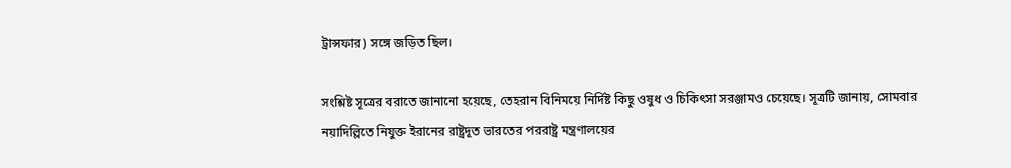ট্রান্সফার) সঙ্গে জড়িত ছিল।

সংশ্লিষ্ট সূত্রের বরাতে জানানো হয়েছে, তেহরান বিনিময়ে নির্দিষ্ট কিছু ওষুধ ও চিকিৎসা সরঞ্জামও চেয়েছে। সূত্রটি জানায়, সোমবার নয়াদিল্লিতে নিযুক্ত ইরানের রাষ্ট্রদূত ভারতের পররাষ্ট্র মন্ত্রণালয়ের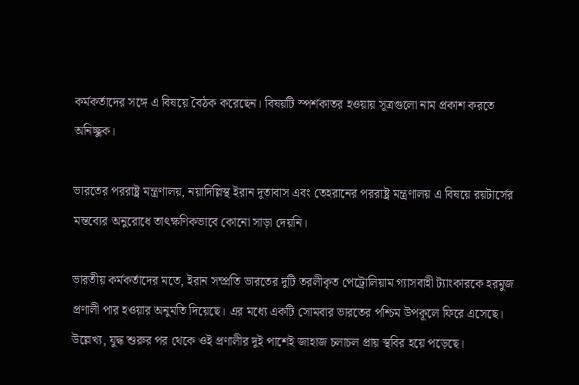কর্মকর্তাদের সঙ্গে এ বিষয়ে বৈঠক করেছেন। বিষয়টি স্পর্শকাতর হওয়ায় সূত্রগুলো নাম প্রকাশ করতে অনিচ্ছুক।

ভারতের পররাষ্ট্র মন্ত্রণালয়, নয়াদিল্লিস্থ ইরান দূতাবাস এবং তেহরানের পররাষ্ট্র মন্ত্রণালয় এ বিষয়ে রয়টার্সের মন্তব্যের অনুরোধে তাৎক্ষণিকভাবে কোনো সাড়া দেয়নি।

ভারতীয় কর্মকর্তাদের মতে, ইরান সম্প্রতি ভারতের দুটি তরলীকৃত পেট্রোলিয়াম গ্যাসবাহী ট্যাংকারকে হরমুজ প্রণালী পার হওয়ার অনুমতি দিয়েছে। এর মধ্যে একটি সোমবার ভারতের পশ্চিম উপকূলে ফিরে এসেছে। উল্লেখ্য, যুদ্ধ শুরুর পর থেকে ওই প্রণালীর দুই পাশেই জাহাজ চলাচল প্রায় স্থবির হয়ে পড়েছে।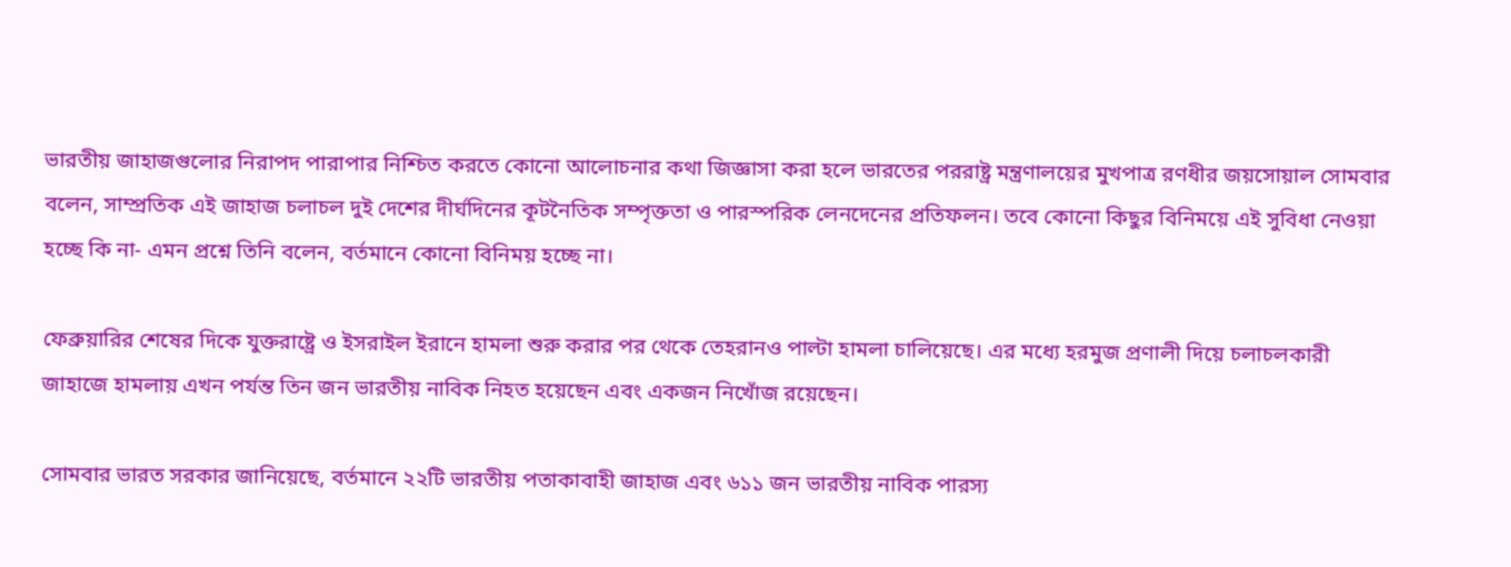ভারতীয় জাহাজগুলোর নিরাপদ পারাপার নিশ্চিত করতে কোনো আলোচনার কথা জিজ্ঞাসা করা হলে ভারতের পররাষ্ট্র মন্ত্রণালয়ের মুখপাত্র রণধীর জয়সোয়াল সোমবার বলেন, সাম্প্রতিক এই জাহাজ চলাচল দুই দেশের দীর্ঘদিনের কূটনৈতিক সম্পৃক্ততা ও পারস্পরিক লেনদেনের প্রতিফলন। তবে কোনো কিছুর বিনিময়ে এই সুবিধা নেওয়া হচ্ছে কি না- এমন প্রশ্নে তিনি বলেন, বর্তমানে কোনো বিনিময় হচ্ছে না।

ফেব্রুয়ারির শেষের দিকে যুক্তরাষ্ট্রে ও ইসরাইল ইরানে হামলা শুরু করার পর থেকে তেহরানও পাল্টা হামলা চালিয়েছে। এর মধ্যে হরমুজ প্রণালী দিয়ে চলাচলকারী জাহাজে হামলায় এখন পর্যন্ত তিন জন ভারতীয় নাবিক নিহত হয়েছেন এবং একজন নিখোঁজ রয়েছেন।

সোমবার ভারত সরকার জানিয়েছে, বর্তমানে ২২টি ভারতীয় পতাকাবাহী জাহাজ এবং ৬১১ জন ভারতীয় নাবিক পারস্য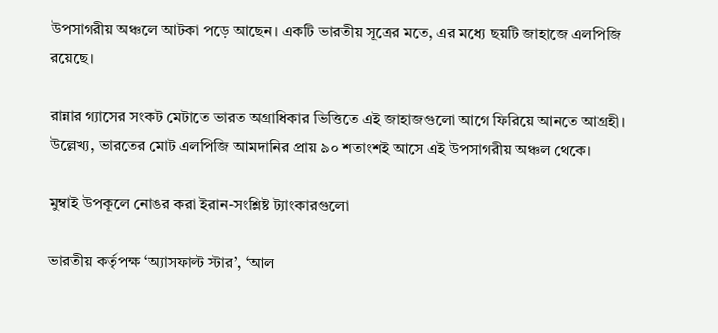উপসাগরীয় অঞ্চলে আটকা পড়ে আছেন। একটি ভারতীয় সূত্রের মতে, এর মধ্যে ছয়টি জাহাজে এলপিজি রয়েছে।

রান্নার গ্যাসের সংকট মেটাতে ভারত অগ্রাধিকার ভিত্তিতে এই জাহাজগুলো আগে ফিরিয়ে আনতে আগ্রহী। উল্লেখ্য, ভারতের মোট এলপিজি আমদানির প্রায় ৯০ শতাংশই আসে এই উপসাগরীয় অঞ্চল থেকে।

মুম্বাই উপকূলে নোঙর করা ইরান-সংশ্লিষ্ট ট্যাংকারগুলো

ভারতীয় কর্তৃপক্ষ ‘অ্যাসফাল্ট স্টার’, ‘আল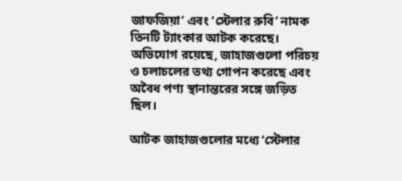জাফজিয়া’ এবং ‘স্টেলার রুবি’ নামক তিনটি ট্যাংকার আটক করেছে। অভিযোগ রয়েছে, জাহাজগুলো পরিচয় ও চলাচলের তথ্য গোপন করেছে এবং অবৈধ পণ্য স্থানান্তরের সঙ্গে জড়িত ছিল।

আটক জাহাজগুলোর মধ্যে ‘স্টেলার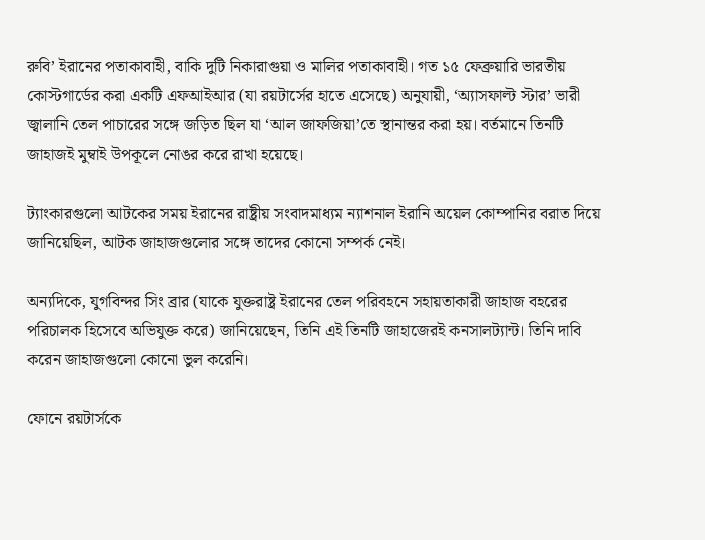রুবি’ ইরানের পতাকাবাহী, বাকি দুটি নিকারাগুয়া ও মালির পতাকাবাহী। গত ১৫ ফেব্রুয়ারি ভারতীয় কোস্টগার্ডের করা একটি এফআইআর (যা রয়টার্সের হাতে এসেছে) অনুযায়ী, ‘অ্যাসফাল্ট স্টার’ ভারী জ্বালানি তেল পাচারের সঙ্গে জড়িত ছিল যা ‘আল জাফজিয়া’তে স্থানান্তর করা হয়। বর্তমানে তিনটি জাহাজই মুম্বাই উপকূলে নোঙর করে রাখা হয়েছে।

ট্যাংকারগুলো আটকের সময় ইরানের রাষ্ট্রীয় সংবাদমাধ্যম ন্যাশনাল ইরানি অয়েল কোম্পানির বরাত দিয়ে জানিয়েছিল, আটক জাহাজগুলোর সঙ্গে তাদের কোনো সম্পর্ক নেই।

অন্যদিকে, যুগবিন্দর সিং ব্রার (যাকে যুক্তরাষ্ট্র ইরানের তেল পরিবহনে সহায়তাকারী জাহাজ বহরের পরিচালক হিসেবে অভিযুক্ত করে) জানিয়েছেন, তিনি এই তিনটি জাহাজেরই কনসালট্যান্ট। তিনি দাবি করেন জাহাজগুলো কোনো ভুল করেনি।

ফোনে রয়টার্সকে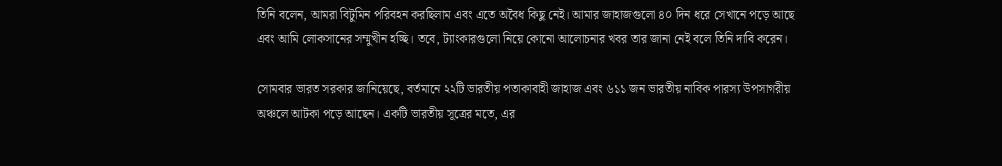তিনি বলেন, আমরা বিটুমিন পরিবহন করছিলাম এবং এতে অবৈধ কিছু নেই। আমার জাহাজগুলো ৪০ দিন ধরে সেখানে পড়ে আছে এবং আমি লোকসানের সম্মুখীন হচ্ছি। তবে, ট্যাংকারগুলো নিয়ে কোনো আলোচনার খবর তার জানা নেই বলে তিনি দাবি করেন।

সোমবার ভারত সরকার জানিয়েছে, বর্তমানে ২২টি ভারতীয় পতাকাবাহী জাহাজ এবং ৬১১ জন ভারতীয় নাবিক পারস্য উপসাগরীয় অঞ্চলে আটকা পড়ে আছেন। একটি ভারতীয় সূত্রের মতে, এর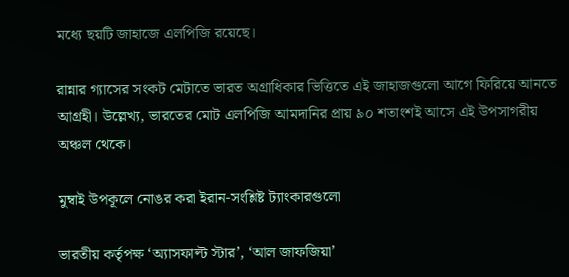মধ্যে ছয়টি জাহাজে এলপিজি রয়েছে।

রান্নার গ্যাসের সংকট মেটাতে ভারত অগ্রাধিকার ভিত্তিতে এই জাহাজগুলো আগে ফিরিয়ে আনতে আগ্রহী। উল্লেখ্য, ভারতের মোট এলপিজি আমদানির প্রায় ৯০ শতাংশই আসে এই উপসাগরীয় অঞ্চল থেকে।

মুম্বাই উপকূলে নোঙর করা ইরান-সংশ্লিষ্ট ট্যাংকারগুলো

ভারতীয় কর্তৃপক্ষ ‘অ্যাসফাল্ট স্টার’, ‘আল জাফজিয়া’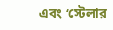এবং ‘স্টেলার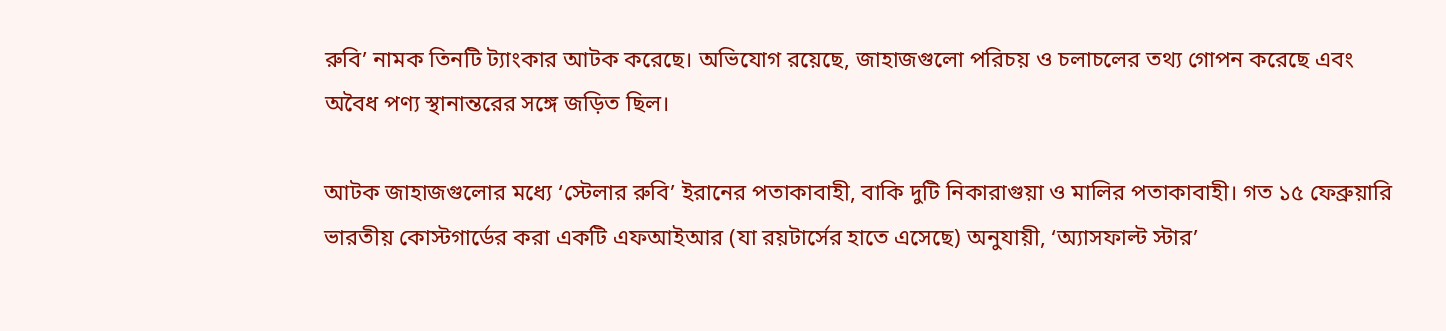রুবি’ নামক তিনটি ট্যাংকার আটক করেছে। অভিযোগ রয়েছে, জাহাজগুলো পরিচয় ও চলাচলের তথ্য গোপন করেছে এবং অবৈধ পণ্য স্থানান্তরের সঙ্গে জড়িত ছিল।

আটক জাহাজগুলোর মধ্যে ‘স্টেলার রুবি’ ইরানের পতাকাবাহী, বাকি দুটি নিকারাগুয়া ও মালির পতাকাবাহী। গত ১৫ ফেব্রুয়ারি ভারতীয় কোস্টগার্ডের করা একটি এফআইআর (যা রয়টার্সের হাতে এসেছে) অনুযায়ী, ‘অ্যাসফাল্ট স্টার’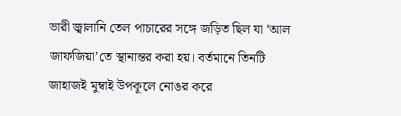ভারী জ্বালানি তেল পাচারের সঙ্গে জড়িত ছিল যা ‘আল জাফজিয়া’তে স্থানান্তর করা হয়। বর্তমানে তিনটি জাহাজই মুম্বাই উপকূলে নোঙর করে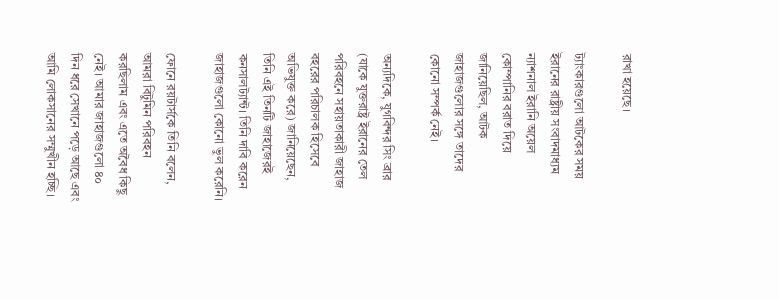রাখা হয়েছে।

ট্যাংকারগুলো আটকের সময় ইরানের রাষ্ট্রীয় সংবাদমাধ্যম ন্যাশনাল ইরানি অয়েল কোম্পানির বরাত দিয়ে জানিয়েছিল, আটক জাহাজগুলোর সঙ্গে তাদের কোনো সম্পর্ক নেই।

অন্যদিকে, যুগবিন্দর সিং ব্রার (যাকে যুক্তরাষ্ট্র ইরানের তেল পরিবহনে সহায়তাকারী জাহাজ বহরের পরিচালক হিসেবে অভিযুক্ত করে) জানিয়েছেন, তিনি এই তিনটি জাহাজেরই কনসালট্যান্ট। তিনি দাবি করেন জাহাজগুলো কোনো ভুল করেনি।

ফোনে রয়টার্সকে তিনি বলেন, আমরা বিটুমিন পরিবহন করছিলাম এবং এতে অবৈধ কিছু নেই। আমার জাহাজগুলো ৪০ দিন ধরে সেখানে পড়ে আছে এবং আমি লোকসানের সম্মুখীন হচ্ছি।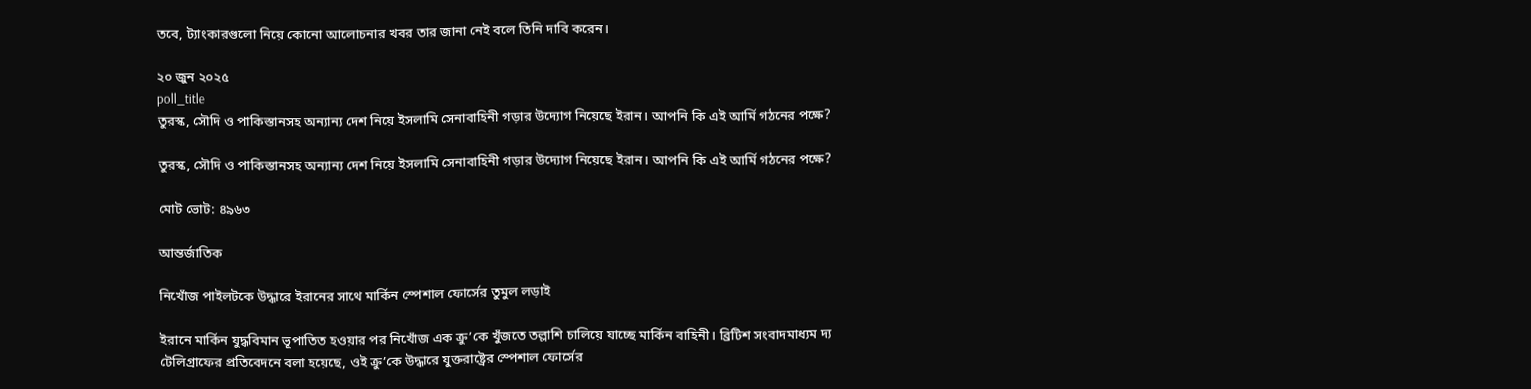তবে, ট্যাংকারগুলো নিয়ে কোনো আলোচনার খবর তার জানা নেই বলে তিনি দাবি করেন।

২০ জুন ২০২৫
poll_title
তুরস্ক, সৌদি ও পাকিস্তানসহ অন্যান্য দেশ নিয়ে ইসলামি সেনাবাহিনী গড়ার উদ্যোগ নিয়েছে ইরান। আপনি কি এই আর্মি গঠনের পক্ষে?

তুরস্ক, সৌদি ও পাকিস্তানসহ অন্যান্য দেশ নিয়ে ইসলামি সেনাবাহিনী গড়ার উদ্যোগ নিয়েছে ইরান। আপনি কি এই আর্মি গঠনের পক্ষে?

মোট ভোট: ৪৯৬৩

আন্তর্জাতিক

নিখোঁজ পাইলটকে উদ্ধারে ইরানের সাথে মার্কিন স্পেশাল ফোর্সের তুমুল লড়াই

ইরানে মার্কিন যুদ্ধবিমান ভূপাতিত হওয়ার পর নিখোঁজ এক ক্রু’কে খুঁজতে তল্লাশি চালিয়ে যাচ্ছে মার্কিন বাহিনী। ব্রিটিশ সংবাদমাধ্যম দ্য টেলিগ্রাফের প্রতিবেদনে বলা হয়েছে, ওই ক্রু’কে উদ্ধারে যুক্তরাষ্ট্রের স্পেশাল ফোর্সের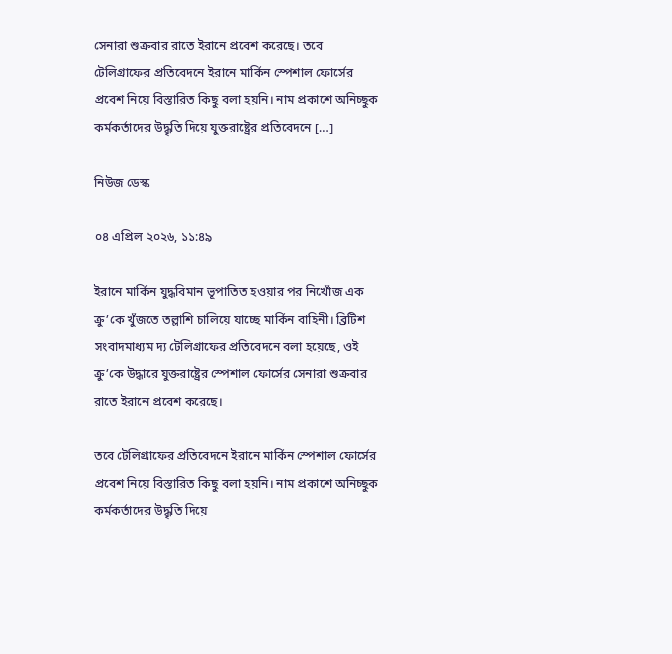সেনারা শুক্রবার রাতে ইরানে প্রবেশ করেছে। তবে টেলিগ্রাফের প্রতিবেদনে ইরানে মার্কিন স্পেশাল ফোর্সের প্রবেশ নিয়ে বিস্তারিত কিছু বলা হয়নি। নাম প্রকাশে অনিচ্ছুক কর্মকর্তাদের উদ্ধৃতি দিয়ে যুক্তরাষ্ট্রের প্রতিবেদনে […]

নিউজ ডেস্ক

০৪ এপ্রিল ২০২৬, ১১:৪৯

ইরানে মার্কিন যুদ্ধবিমান ভূপাতিত হওয়ার পর নিখোঁজ এক ক্রু’কে খুঁজতে তল্লাশি চালিয়ে যাচ্ছে মার্কিন বাহিনী। ব্রিটিশ সংবাদমাধ্যম দ্য টেলিগ্রাফের প্রতিবেদনে বলা হয়েছে, ওই ক্রু’কে উদ্ধারে যুক্তরাষ্ট্রের স্পেশাল ফোর্সের সেনারা শুক্রবার রাতে ইরানে প্রবেশ করেছে।

তবে টেলিগ্রাফের প্রতিবেদনে ইরানে মার্কিন স্পেশাল ফোর্সের প্রবেশ নিয়ে বিস্তারিত কিছু বলা হয়নি। নাম প্রকাশে অনিচ্ছুক কর্মকর্তাদের উদ্ধৃতি দিয়ে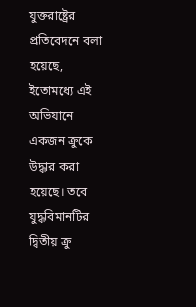যুক্তরাষ্ট্রের প্রতিবেদনে বলা হয়েছে, ইতোমধ্যে এই অভিযানে একজন ক্রুকে উদ্ধার করা হয়েছে। তবে যুদ্ধবিমানটির দ্বিতীয় ক্রু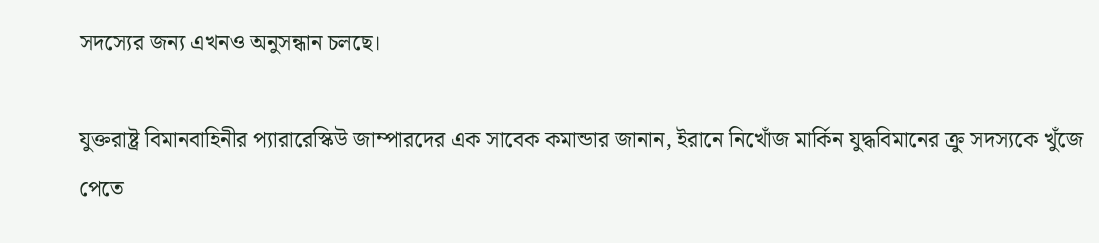সদস্যের জন্য এখনও অনুসন্ধান চলছে।

যুক্তরাষ্ট্র বিমানবাহিনীর প্যারারেস্কিউ জাম্পারদের এক সাবেক কমান্ডার জানান, ইরানে নিখোঁজ মার্কিন যুদ্ধবিমানের ক্রু সদস্যকে খুঁজে পেতে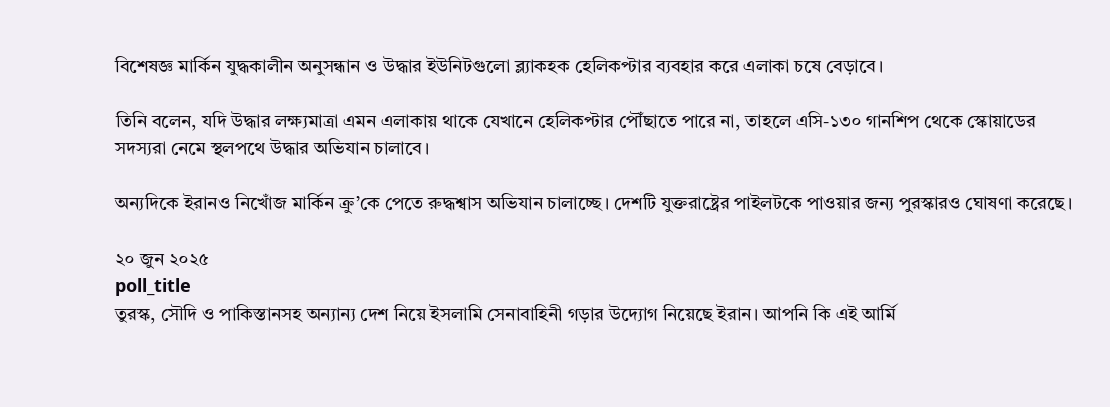বিশেষজ্ঞ মার্কিন যুদ্ধকালীন অনুসন্ধান ও উদ্ধার ইউনিটগুলো ব্ল্যাকহক হেলিকপ্টার ব্যবহার করে এলাকা চষে বেড়াবে।

তিনি বলেন, যদি উদ্ধার লক্ষ্যমাত্রা এমন এলাকায় থাকে যেখানে হেলিকপ্টার পৌঁছাতে পারে না, তাহলে এসি-১৩০ গানশিপ থেকে স্কোয়াডের সদস্যরা নেমে স্থলপথে উদ্ধার অভিযান চালাবে।

অন্যদিকে ইরানও নিখোঁজ মার্কিন ক্রু’কে পেতে রুদ্ধশ্বাস অভিযান চালাচ্ছে। দেশটি যুক্তরাষ্ট্রের পাইলটকে পাওয়ার জন্য পুরস্কারও ঘোষণা করেছে।

২০ জুন ২০২৫
poll_title
তুরস্ক, সৌদি ও পাকিস্তানসহ অন্যান্য দেশ নিয়ে ইসলামি সেনাবাহিনী গড়ার উদ্যোগ নিয়েছে ইরান। আপনি কি এই আর্মি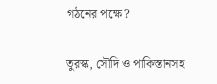গঠনের পক্ষে?

তুরস্ক, সৌদি ও পাকিস্তানসহ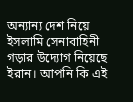অন্যান্য দেশ নিয়ে ইসলামি সেনাবাহিনী গড়ার উদ্যোগ নিয়েছে ইরান। আপনি কি এই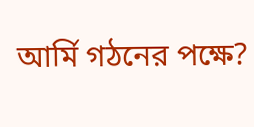আর্মি গঠনের পক্ষে?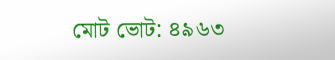মোট ভোট: ৪৯৬৩